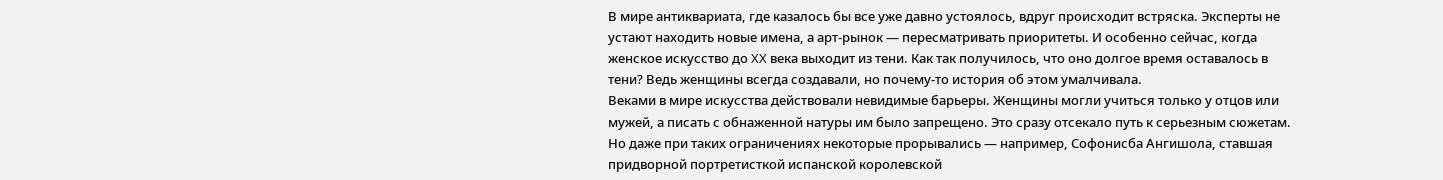В мире антиквариата, где казалось бы все уже давно устоялось, вдруг происходит встряска. Эксперты не устают находить новые имена, а арт-рынок — пересматривать приоритеты. И особенно сейчас, когда женское искусство до XX века выходит из тени. Как так получилось, что оно долгое время оставалось в тени? Ведь женщины всегда создавали, но почему-то история об этом умалчивала.
Веками в мире искусства действовали невидимые барьеры. Женщины могли учиться только у отцов или мужей, а писать с обнаженной натуры им было запрещено. Это сразу отсекало путь к серьезным сюжетам. Но даже при таких ограничениях некоторые прорывались — например, Софонисба Ангишола, ставшая придворной портретисткой испанской королевской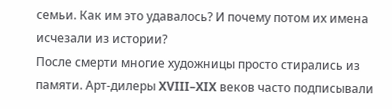семьи. Как им это удавалось? И почему потом их имена исчезали из истории?
После смерти многие художницы просто стирались из памяти. Арт-дилеры XVIII–XIX веков часто подписывали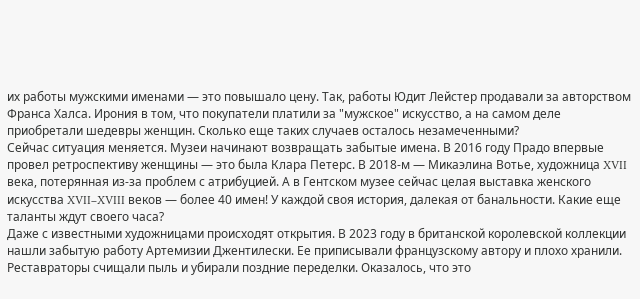их работы мужскими именами — это повышало цену. Так, работы Юдит Лейстер продавали за авторством Франса Халса. Ирония в том, что покупатели платили за "мужское" искусство, а на самом деле приобретали шедевры женщин. Сколько еще таких случаев осталось незамеченными?
Сейчас ситуация меняется. Музеи начинают возвращать забытые имена. В 2016 году Прадо впервые провел ретроспективу женщины — это была Клара Петерс. В 2018-м — Микаэлина Вотье, художница XVII века, потерянная из-за проблем с атрибуцией. А в Гентском музее сейчас целая выставка женского искусства XVII–XVIII веков — более 40 имен! У каждой своя история, далекая от банальности. Какие еще таланты ждут своего часа?
Даже с известными художницами происходят открытия. В 2023 году в британской королевской коллекции нашли забытую работу Артемизии Джентилески. Ее приписывали французскому автору и плохо хранили. Реставраторы счищали пыль и убирали поздние переделки. Оказалось, что это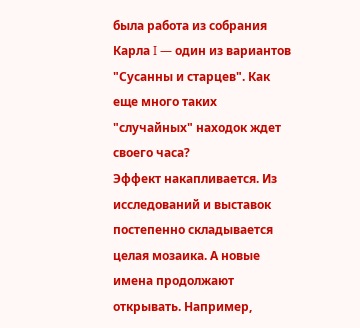была работа из собрания Карла I — один из вариантов "Сусанны и старцев". Как еще много таких "случайных" находок ждет своего часа?
Эффект накапливается. Из исследований и выставок постепенно складывается целая мозаика. А новые имена продолжают открывать. Например,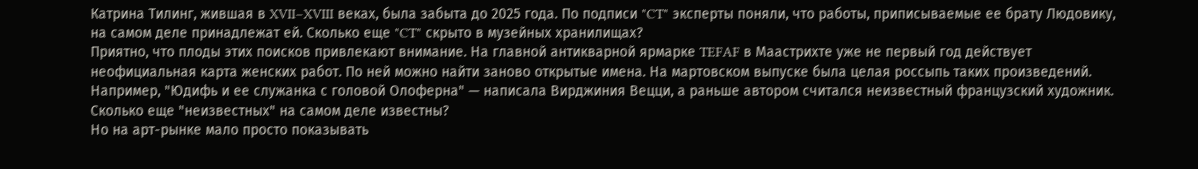Катрина Тилинг, жившая в XVII–XVIII веках, была забыта до 2025 года. По подписи "CT" эксперты поняли, что работы, приписываемые ее брату Людовику, на самом деле принадлежат ей. Сколько еще "CT" скрыто в музейных хранилищах?
Приятно, что плоды этих поисков привлекают внимание. На главной антикварной ярмарке TEFAF в Маастрихте уже не первый год действует неофициальная карта женских работ. По ней можно найти заново открытые имена. На мартовском выпуске была целая россыпь таких произведений. Например, "Юдифь и ее служанка с головой Олоферна" — написала Вирджиния Вецци, а раньше автором считался неизвестный французский художник. Сколько еще "неизвестных" на самом деле известны?
Но на арт-рынке мало просто показывать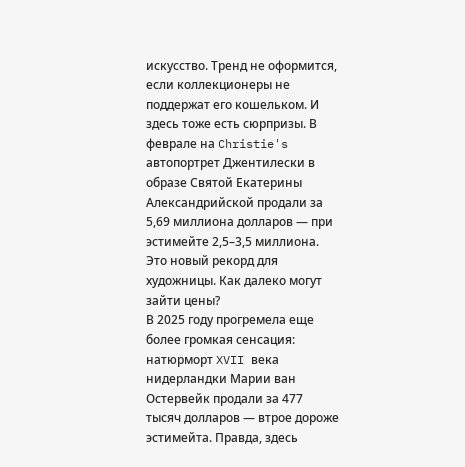искусство. Тренд не оформится, если коллекционеры не поддержат его кошельком. И здесь тоже есть сюрпризы. В феврале на Christie's автопортрет Джентилески в образе Святой Екатерины Александрийской продали за 5,69 миллиона долларов — при эстимейте 2,5–3,5 миллиона. Это новый рекорд для художницы. Как далеко могут зайти цены?
В 2025 году прогремела еще более громкая сенсация: натюрморт XVII века нидерландки Марии ван Остервейк продали за 477 тысяч долларов — втрое дороже эстимейта. Правда, здесь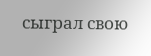сыграл свою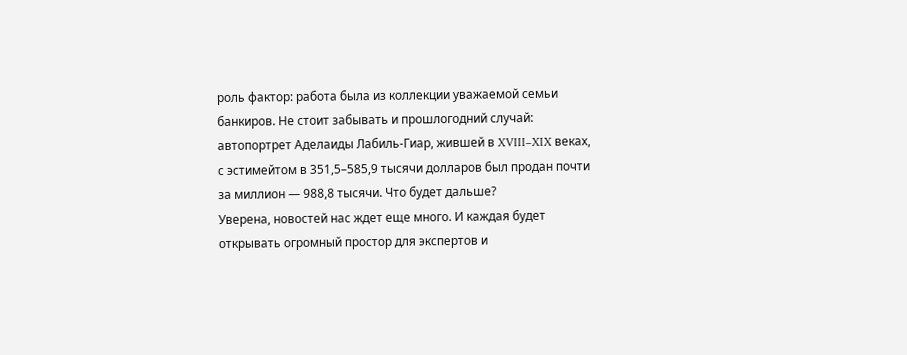роль фактор: работа была из коллекции уважаемой семьи банкиров. Не стоит забывать и прошлогодний случай: автопортрет Аделаиды Лабиль-Гиар, жившей в XVIII–XIX веках, с эстимейтом в 351,5–585,9 тысячи долларов был продан почти за миллион — 988,8 тысячи. Что будет дальше?
Уверена, новостей нас ждет еще много. И каждая будет открывать огромный простор для экспертов и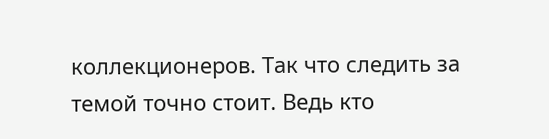коллекционеров. Так что следить за темой точно стоит. Ведь кто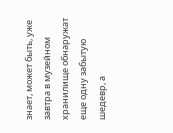знает, может быть, уже завтра в музейном хранилище обнаружат еще одну забытую шедевр, а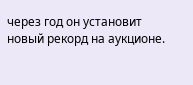через год он установит новый рекорд на аукционе.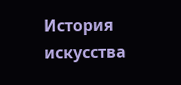История искусства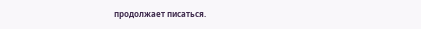продолжает писаться.